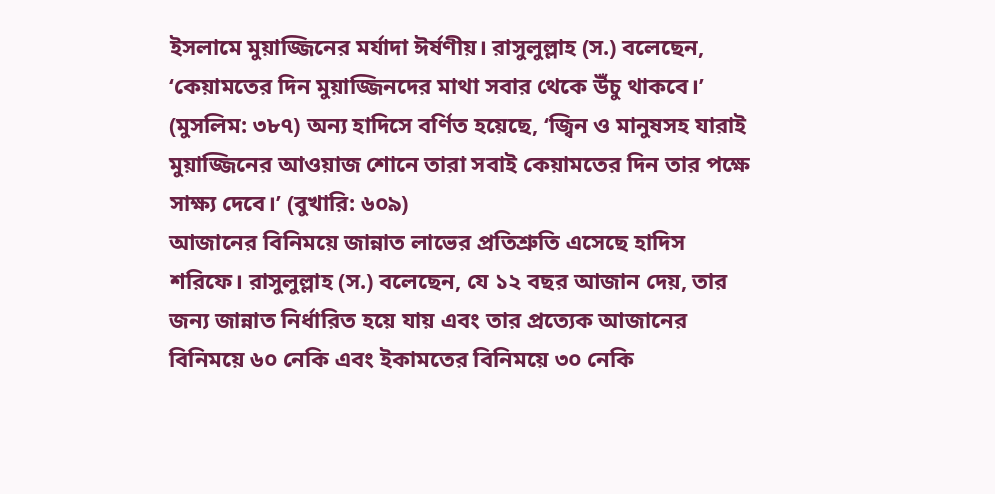ইসলামে মুয়াজ্জিনের মর্যাদা ঈর্ষণীয়। রাসুলুল্লাহ (স.) বলেছেন, ‘কেয়ামতের দিন মুয়াজ্জিনদের মাথা সবার থেকে উঁচু থাকবে।’ (মুসলিম: ৩৮৭) অন্য হাদিসে বর্ণিত হয়েছে, ‘জ্বিন ও মানুষসহ যারাই মুয়াজ্জিনের আওয়াজ শোনে তারা সবাই কেয়ামতের দিন তার পক্ষে সাক্ষ্য দেবে।’ (বুখারি: ৬০৯)
আজানের বিনিময়ে জান্নাত লাভের প্রতিশ্রুতি এসেছে হাদিস শরিফে। রাসুলুল্লাহ (স.) বলেছেন, যে ১২ বছর আজান দেয়, তার জন্য জান্নাত নির্ধারিত হয়ে যায় এবং তার প্রত্যেক আজানের বিনিময়ে ৬০ নেকি এবং ইকামতের বিনিময়ে ৩০ নেকি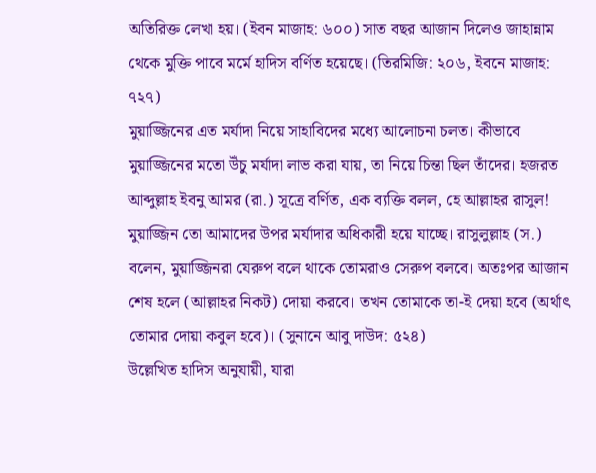অতিরিক্ত লেখা হয়। (ইবন মাজাহ: ৬০০) সাত বছর আজান দিলেও জাহান্নাম থেকে মুক্তি পাবে মর্মে হাদিস বর্ণিত হয়েছে। (তিরমিজি: ২০৬, ইবনে মাজাহ: ৭২৭)
মুয়াজ্জিনের এত মর্যাদা নিয়ে সাহাবিদের মধ্যে আলোচনা চলত। কীভাবে মুয়াজ্জিনের মতো উঁচু মর্যাদা লাভ করা যায়, তা নিয়ে চিন্তা ছিল তাঁদের। হজরত আব্দুল্লাহ ইবনু আমর (রা.) সূত্রে বর্ণিত, এক ব্যক্তি বলল, হে আল্লাহর রাসুল! মুয়াজ্জিন তো আমাদের উপর মর্যাদার অধিকারী হয়ে যাচ্ছে। রাসুলুল্লাহ (স.) বলেন, মুয়াজ্জিনরা যেরুপ বলে থাকে তোমরাও সেরুপ বলবে। অতঃপর আজান শেষ হলে (আল্লাহর নিকট) দোয়া করবে। তখন তোমাকে তা-ই দেয়া হবে (অর্থাৎ তোমার দোয়া কবুল হবে)। (সুনানে আবু দাউদ: ৫২৪)
উল্লেখিত হাদিস অনুযায়ী, যারা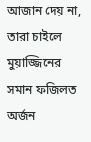আজান দেয় না, তারা চাইলে মুয়াজ্জিনের সমান ফজিলত অর্জন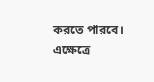করতে পারবে। এক্ষেত্রে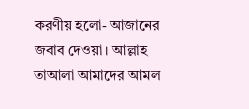করণীয় হলো- আজানের জবাব দেওয়া। আল্লাহ তাআলা আমাদের আমল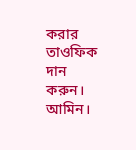করার তাওফিক দান করুন। আমিন।